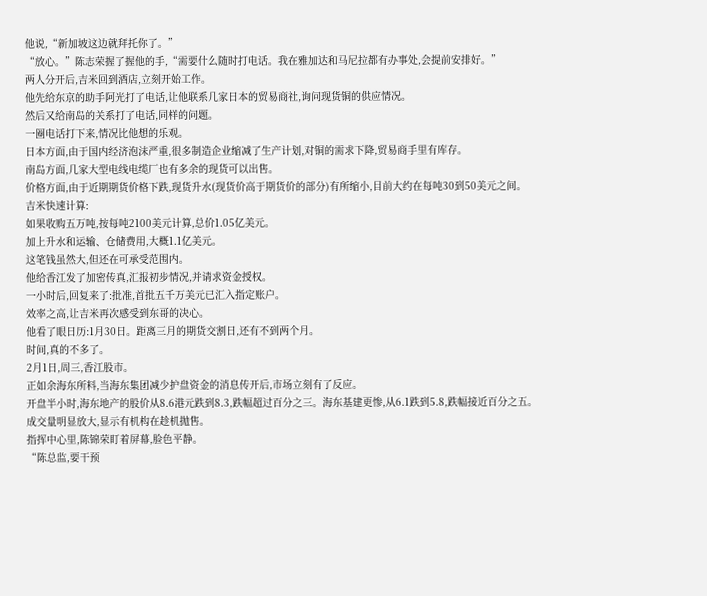他说,“新加坡这边就拜托你了。”
“放心。”陈志荣握了握他的手,“需要什么随时打电话。我在雅加达和马尼拉都有办事处,会提前安排好。”
两人分开后,吉米回到酒店,立刻开始工作。
他先给东京的助手阿光打了电话,让他联系几家日本的贸易商社,询问现货铜的供应情况。
然后又给南岛的关系打了电话,同样的问题。
一圈电话打下来,情况比他想的乐观。
日本方面,由于国内经济泡沫严重,很多制造企业缩减了生产计划,对铜的需求下降,贸易商手里有库存。
南岛方面,几家大型电线电缆厂也有多余的现货可以出售。
价格方面,由于近期期货价格下跌,现货升水(现货价高于期货价的部分)有所缩小,目前大约在每吨30到50美元之间。
吉米快速计算:
如果收购五万吨,按每吨2100美元计算,总价1.05亿美元。
加上升水和运输、仓储费用,大概1.1亿美元。
这笔钱虽然大,但还在可承受范围内。
他给香江发了加密传真,汇报初步情况,并请求资金授权。
一小时后,回复来了:批准,首批五千万美元已汇入指定账户。
效率之高,让吉米再次感受到东哥的决心。
他看了眼日历:1月30日。距离三月的期货交割日,还有不到两个月。
时间,真的不多了。
2月1日,周三,香江股市。
正如余海东所料,当海东集团减少护盘资金的消息传开后,市场立刻有了反应。
开盘半小时,海东地产的股价从8.6港元跌到8.3,跌幅超过百分之三。海东基建更惨,从6.1跌到5.8,跌幅接近百分之五。
成交量明显放大,显示有机构在趁机抛售。
指挥中心里,陈锦荣盯着屏幕,脸色平静。
“陈总监,要干预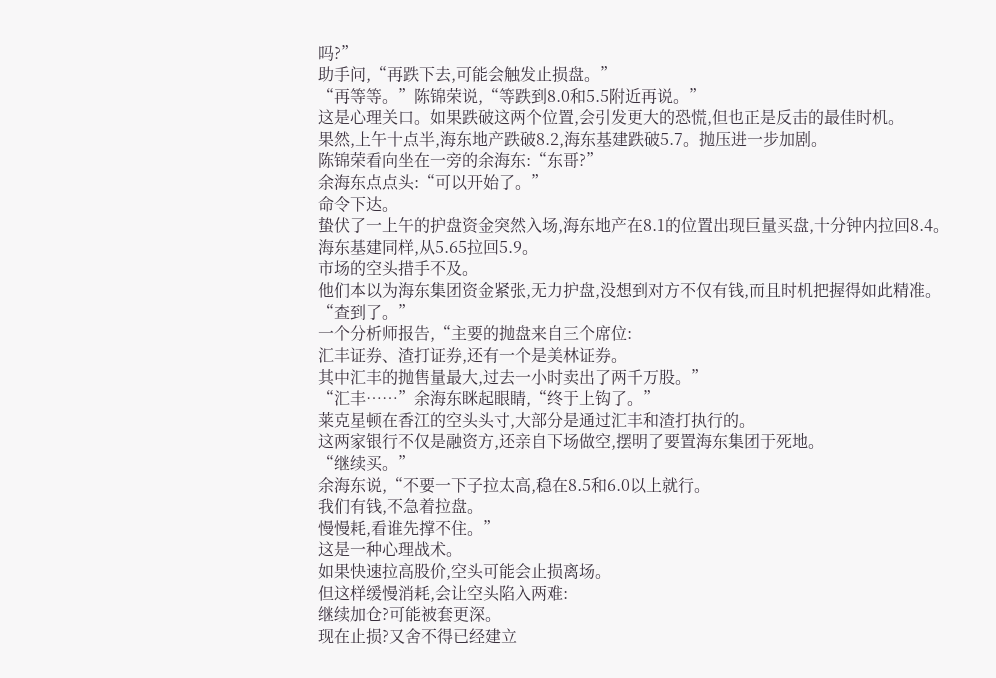吗?”
助手问,“再跌下去,可能会触发止损盘。”
“再等等。”陈锦荣说,“等跌到8.0和5.5附近再说。”
这是心理关口。如果跌破这两个位置,会引发更大的恐慌,但也正是反击的最佳时机。
果然,上午十点半,海东地产跌破8.2,海东基建跌破5.7。抛压进一步加剧。
陈锦荣看向坐在一旁的余海东:“东哥?”
余海东点点头:“可以开始了。”
命令下达。
蛰伏了一上午的护盘资金突然入场,海东地产在8.1的位置出现巨量买盘,十分钟内拉回8.4。
海东基建同样,从5.65拉回5.9。
市场的空头措手不及。
他们本以为海东集团资金紧张,无力护盘,没想到对方不仅有钱,而且时机把握得如此精准。
“查到了。”
一个分析师报告,“主要的抛盘来自三个席位:
汇丰证券、渣打证券,还有一个是美林证券。
其中汇丰的抛售量最大,过去一小时卖出了两千万股。”
“汇丰……”余海东眯起眼睛,“终于上钩了。”
莱克星顿在香江的空头头寸,大部分是通过汇丰和渣打执行的。
这两家银行不仅是融资方,还亲自下场做空,摆明了要置海东集团于死地。
“继续买。”
余海东说,“不要一下子拉太高,稳在8.5和6.0以上就行。
我们有钱,不急着拉盘。
慢慢耗,看谁先撑不住。”
这是一种心理战术。
如果快速拉高股价,空头可能会止损离场。
但这样缓慢消耗,会让空头陷入两难:
继续加仓?可能被套更深。
现在止损?又舍不得已经建立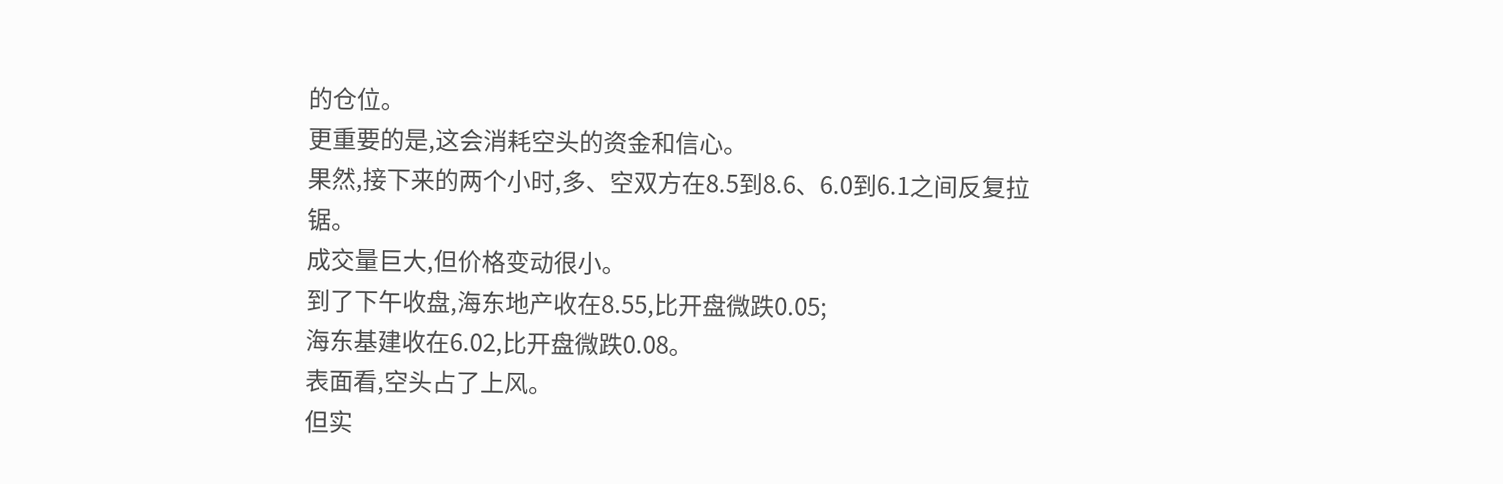的仓位。
更重要的是,这会消耗空头的资金和信心。
果然,接下来的两个小时,多、空双方在8.5到8.6、6.0到6.1之间反复拉锯。
成交量巨大,但价格变动很小。
到了下午收盘,海东地产收在8.55,比开盘微跌0.05;
海东基建收在6.02,比开盘微跌0.08。
表面看,空头占了上风。
但实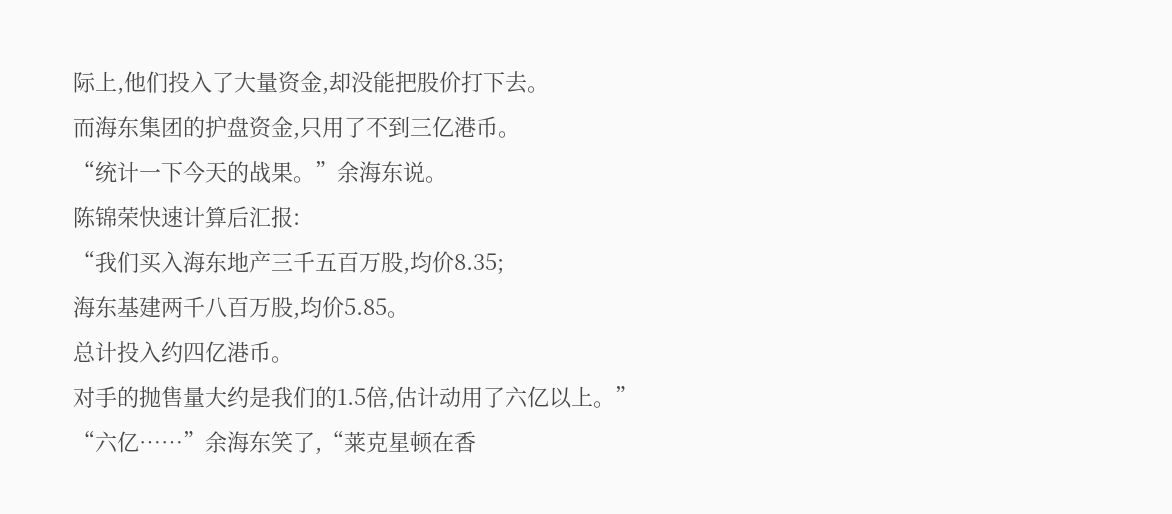际上,他们投入了大量资金,却没能把股价打下去。
而海东集团的护盘资金,只用了不到三亿港币。
“统计一下今天的战果。”余海东说。
陈锦荣快速计算后汇报:
“我们买入海东地产三千五百万股,均价8.35;
海东基建两千八百万股,均价5.85。
总计投入约四亿港币。
对手的抛售量大约是我们的1.5倍,估计动用了六亿以上。”
“六亿……”余海东笑了,“莱克星顿在香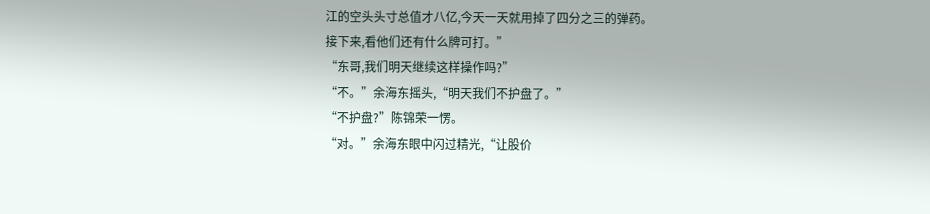江的空头头寸总值才八亿,今天一天就用掉了四分之三的弹药。
接下来,看他们还有什么牌可打。”
“东哥,我们明天继续这样操作吗?”
“不。”余海东摇头,“明天我们不护盘了。”
“不护盘?”陈锦荣一愣。
“对。”余海东眼中闪过精光,“让股价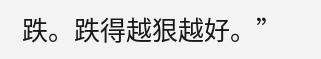跌。跌得越狠越好。”